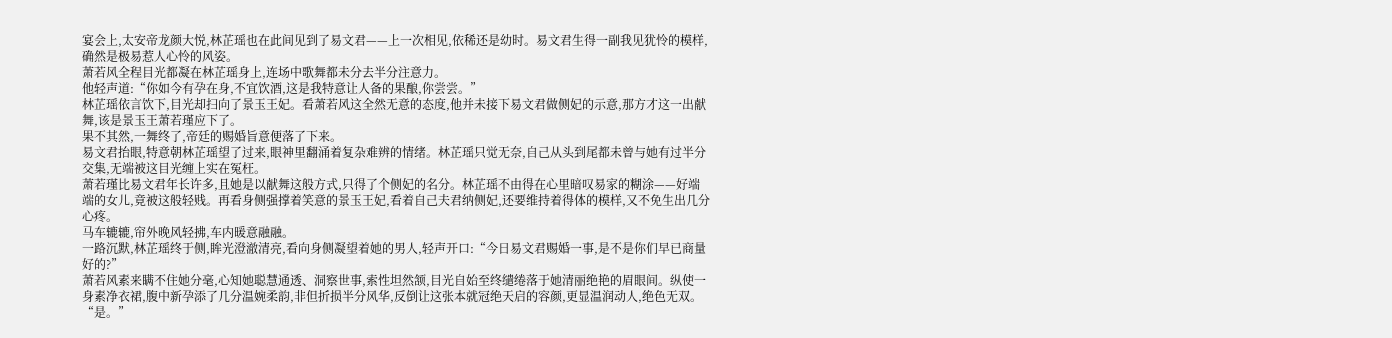宴会上,太安帝龙颜大悦,林芷瑶也在此间见到了易文君——上一次相见,依稀还是幼时。易文君生得一副我见犹怜的模样,确然是极易惹人心怜的风姿。
萧若风全程目光都凝在林芷瑶身上,连场中歌舞都未分去半分注意力。
他轻声道:“你如今有孕在身,不宜饮酒,这是我特意让人备的果酿,你尝尝。”
林芷瑶依言饮下,目光却扫向了景玉王妃。看萧若风这全然无意的态度,他并未接下易文君做侧妃的示意,那方才这一出献舞,该是景玉王萧若瑾应下了。
果不其然,一舞终了,帝廷的赐婚旨意便落了下来。
易文君抬眼,特意朝林芷瑶望了过来,眼神里翻涌着复杂难辨的情绪。林芷瑶只觉无奈,自己从头到尾都未曾与她有过半分交集,无端被这目光缠上实在冤枉。
萧若瑾比易文君年长许多,且她是以献舞这般方式,只得了个侧妃的名分。林芷瑶不由得在心里暗叹易家的糊涂——好端端的女儿,竟被这般轻贱。再看身侧强撑着笑意的景玉王妃,看着自己夫君纳侧妃,还要维持着得体的模样,又不免生出几分心疼。
马车辘辘,帘外晚风轻拂,车内暖意融融。
一路沉默,林芷瑶终于侧,眸光澄澈清亮,看向身侧凝望着她的男人,轻声开口:“今日易文君赐婚一事,是不是你们早已商量好的?”
萧若风素来瞒不住她分毫,心知她聪慧通透、洞察世事,索性坦然颔,目光自始至终缱绻落于她清丽绝艳的眉眼间。纵使一身素净衣裙,腹中新孕添了几分温婉柔韵,非但折损半分风华,反倒让这张本就冠绝天启的容颜,更显温润动人,绝色无双。
“是。”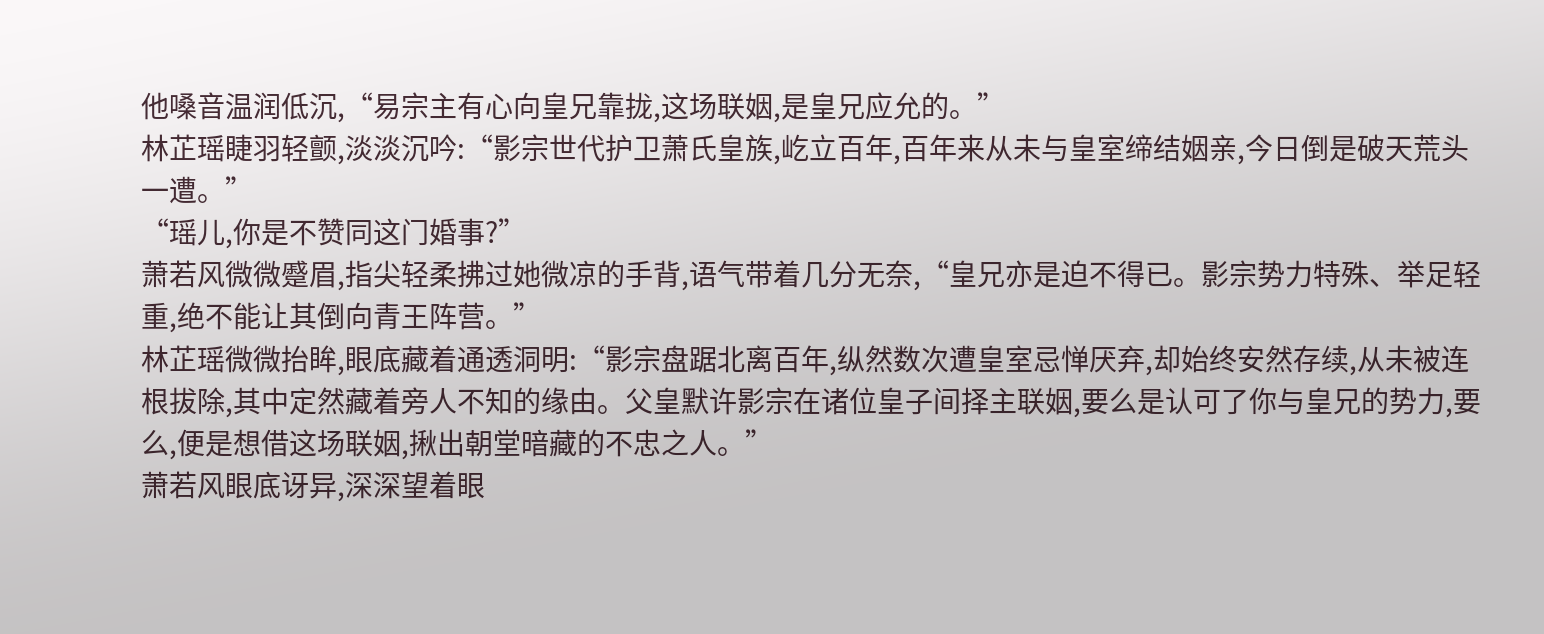他嗓音温润低沉,“易宗主有心向皇兄靠拢,这场联姻,是皇兄应允的。”
林芷瑶睫羽轻颤,淡淡沉吟:“影宗世代护卫萧氏皇族,屹立百年,百年来从未与皇室缔结姻亲,今日倒是破天荒头一遭。”
“瑶儿,你是不赞同这门婚事?”
萧若风微微蹙眉,指尖轻柔拂过她微凉的手背,语气带着几分无奈,“皇兄亦是迫不得已。影宗势力特殊、举足轻重,绝不能让其倒向青王阵营。”
林芷瑶微微抬眸,眼底藏着通透洞明:“影宗盘踞北离百年,纵然数次遭皇室忌惮厌弃,却始终安然存续,从未被连根拔除,其中定然藏着旁人不知的缘由。父皇默许影宗在诸位皇子间择主联姻,要么是认可了你与皇兄的势力,要么,便是想借这场联姻,揪出朝堂暗藏的不忠之人。”
萧若风眼底讶异,深深望着眼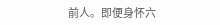前人。即便身怀六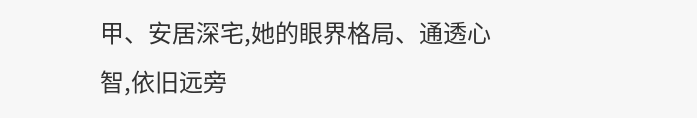甲、安居深宅,她的眼界格局、通透心智,依旧远旁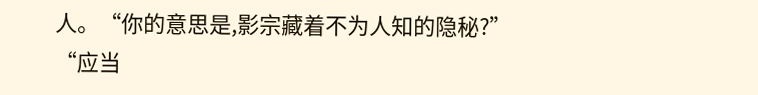人。“你的意思是,影宗藏着不为人知的隐秘?”
“应当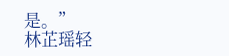是。”
林芷瑶轻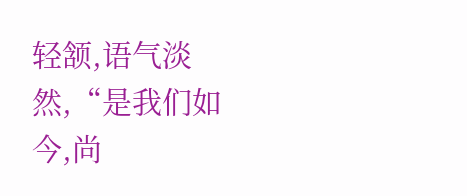轻颔,语气淡然,“是我们如今,尚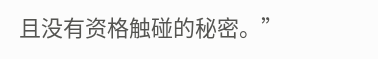且没有资格触碰的秘密。”